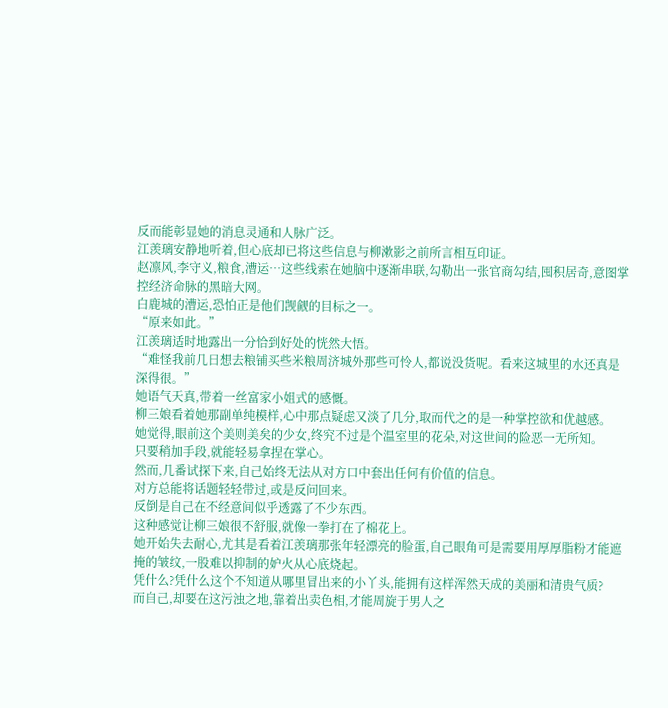反而能彰显她的消息灵通和人脉广泛。
江羡璃安静地听着,但心底却已将这些信息与柳漱影之前所言相互印证。
赵凛风,李守义,粮食,漕运…这些线索在她脑中逐渐串联,勾勒出一张官商勾结,囤积居奇,意图掌控经济命脉的黑暗大网。
白鹿城的漕运,恐怕正是他们觊觎的目标之一。
“原来如此。”
江羡璃适时地露出一分恰到好处的恍然大悟。
“难怪我前几日想去粮铺买些米粮周济城外那些可怜人,都说没货呢。看来这城里的水还真是深得很。”
她语气天真,带着一丝富家小姐式的感慨。
柳三娘看着她那副单纯模样,心中那点疑虑又淡了几分,取而代之的是一种掌控欲和优越感。
她觉得,眼前这个美则美矣的少女,终究不过是个温室里的花朵,对这世间的险恶一无所知。
只要稍加手段,就能轻易拿捏在掌心。
然而,几番试探下来,自己始终无法从对方口中套出任何有价值的信息。
对方总能将话题轻轻带过,或是反问回来。
反倒是自己在不经意间似乎透露了不少东西。
这种感觉让柳三娘很不舒服,就像一拳打在了棉花上。
她开始失去耐心,尤其是看着江羡璃那张年轻漂亮的脸蛋,自己眼角可是需要用厚厚脂粉才能遮掩的皱纹,一股难以抑制的妒火从心底烧起。
凭什么?凭什么这个不知道从哪里冒出来的小丫头,能拥有这样浑然天成的美丽和清贵气质?
而自己,却要在这污浊之地,靠着出卖色相,才能周旋于男人之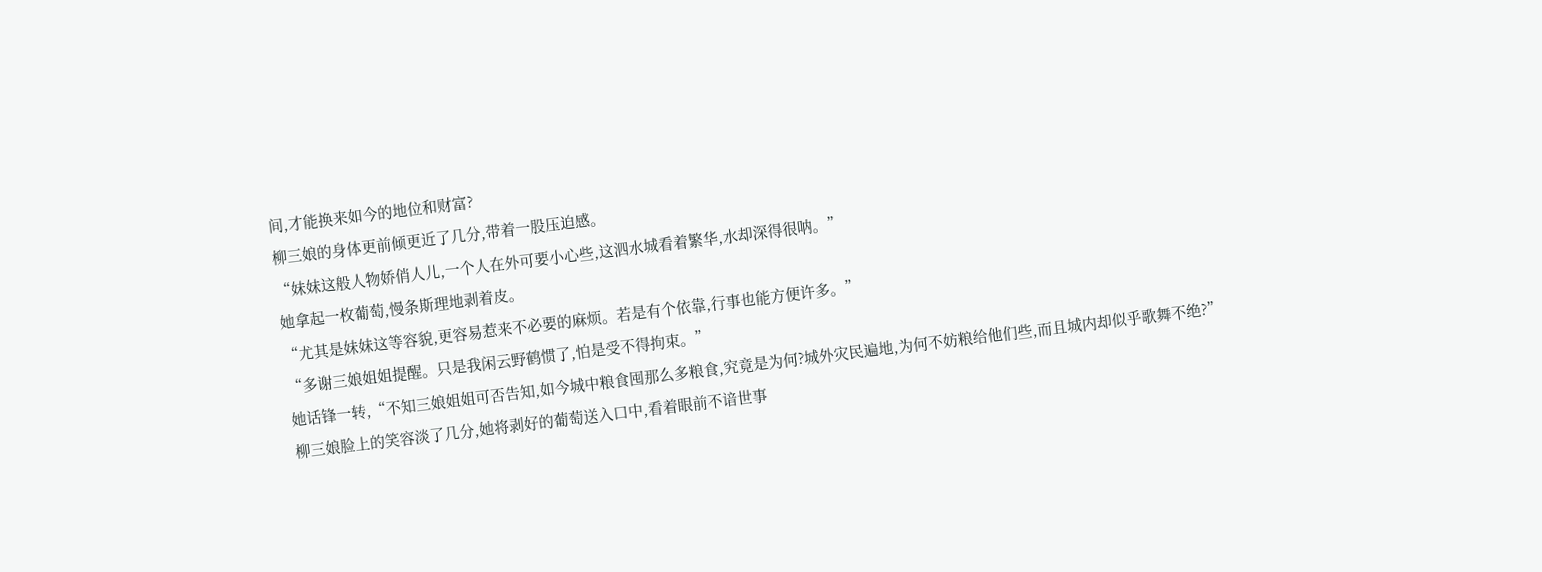间,才能换来如今的地位和财富?
柳三娘的身体更前倾更近了几分,带着一股压迫感。
“妹妹这般人物娇俏人儿,一个人在外可要小心些,这泗水城看着繁华,水却深得很呐。”
她拿起一枚葡萄,慢条斯理地剥着皮。
“尤其是妹妹这等容貌,更容易惹来不必要的麻烦。若是有个依靠,行事也能方便许多。”
“多谢三娘姐姐提醒。只是我闲云野鹤惯了,怕是受不得拘束。”
她话锋一转,“不知三娘姐姐可否告知,如今城中粮食囤那么多粮食,究竟是为何?城外灾民遍地,为何不妨粮给他们些,而且城内却似乎歌舞不绝?”
柳三娘脸上的笑容淡了几分,她将剥好的葡萄送入口中,看着眼前不谙世事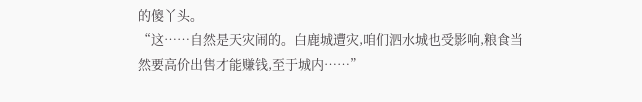的傻丫头。
“这……自然是天灾闹的。白鹿城遭灾,咱们泗水城也受影响,粮食当然要高价出售才能赚钱,至于城内……”